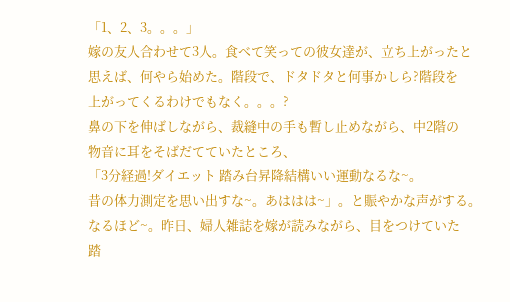「1、2、3。。。」
嫁の友人合わせて3人。食べて笑っての彼女達が、立ち上がったと
思えば、何やら始めた。階段で、ドタドタと何事かしら?階段を
上がってくるわけでもなく。。。?
鼻の下を伸ばしながら、裁縫中の手も暫し止めながら、中2階の
物音に耳をそばだてていたところ、
「3分経過!ダイエット 踏み台昇降結構いい運動なるな~。
昔の体力測定を思い出すな~。あははは~」。と賑やかな声がする。
なるほど~。昨日、婦人雑誌を嫁が読みながら、目をつけていた
踏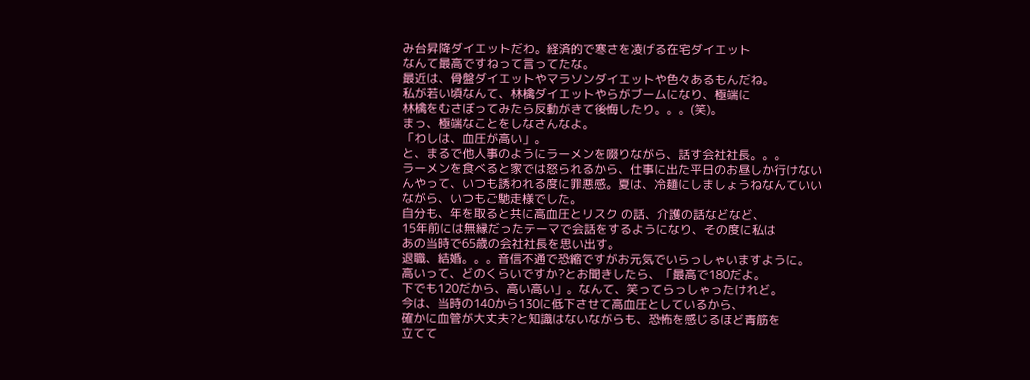み台昇降ダイエットだわ。経済的で寒さを凌げる在宅ダイエット
なんて最高ですねって言ってたな。
最近は、骨盤ダイエットやマラソンダイエットや色々あるもんだね。
私が若い頃なんて、林檎ダイエットやらがブームになり、極端に
林檎をむさぼってみたら反動がきて後悔したり。。。(笑)。
まっ、極端なことをしなさんなよ。
「わしは、血圧が高い」。
と、まるで他人事のようにラーメンを啜りながら、話す会社社長。。。
ラーメンを食べると家では怒られるから、仕事に出た平日のお昼しか行けない
んやって、いつも誘われる度に罪悪感。夏は、冷麺にしましょうねなんていい
ながら、いつもご馳走様でした。
自分も、年を取ると共に高血圧とリスク の話、介護の話などなど、
15年前には無縁だったテーマで会話をするようになり、その度に私は
あの当時で65歳の会社社長を思い出す。
退職、結婚。。。音信不通で恐縮ですがお元気でいらっしゃいますように。
高いって、どのくらいですか?とお聞きしたら、「最高で180だよ。
下でも120だから、高い高い」。なんて、笑ってらっしゃったけれど。
今は、当時の140から130に低下させて高血圧としているから、
確かに血管が大丈夫?と知識はないながらも、恐怖を感じるほど青筋を
立てて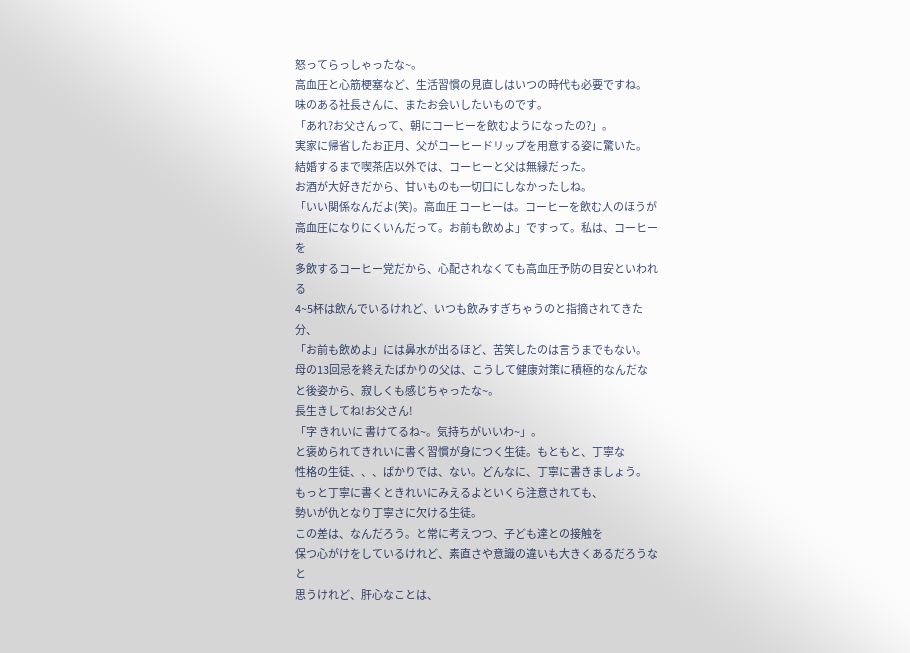怒ってらっしゃったな~。
高血圧と心筋梗塞など、生活習慣の見直しはいつの時代も必要ですね。
味のある社長さんに、またお会いしたいものです。
「あれ?お父さんって、朝にコーヒーを飲むようになったの?」。
実家に帰省したお正月、父がコーヒードリップを用意する姿に驚いた。
結婚するまで喫茶店以外では、コーヒーと父は無縁だった。
お酒が大好きだから、甘いものも一切口にしなかったしね。
「いい関係なんだよ(笑)。高血圧 コーヒーは。コーヒーを飲む人のほうが
高血圧になりにくいんだって。お前も飲めよ」ですって。私は、コーヒーを
多飲するコーヒー党だから、心配されなくても高血圧予防の目安といわれる
4~5杯は飲んでいるけれど、いつも飲みすぎちゃうのと指摘されてきた分、
「お前も飲めよ」には鼻水が出るほど、苦笑したのは言うまでもない。
母の13回忌を終えたばかりの父は、こうして健康対策に積極的なんだな
と後姿から、寂しくも感じちゃったな~。
長生きしてね!お父さん!
「字 きれいに 書けてるね~。気持ちがいいわ~」。
と褒められてきれいに書く習慣が身につく生徒。もともと、丁寧な
性格の生徒、、、ばかりでは、ない。どんなに、丁寧に書きましょう。
もっと丁寧に書くときれいにみえるよといくら注意されても、
勢いが仇となり丁寧さに欠ける生徒。
この差は、なんだろう。と常に考えつつ、子ども達との接触を
保つ心がけをしているけれど、素直さや意識の違いも大きくあるだろうなと
思うけれど、肝心なことは、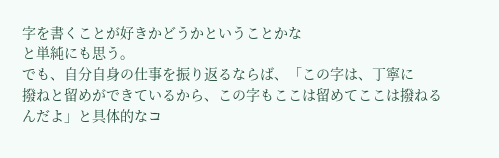字を書くことが好きかどうかということかな
と単純にも思う。
でも、自分自身の仕事を振り返るならば、「この字は、丁寧に
撥ねと留めができているから、この字もここは留めてここは撥ねる
んだよ」と具体的なコ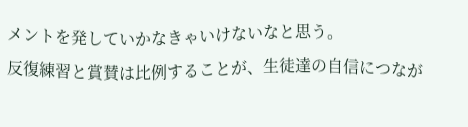メントを発していかなきゃいけないなと思う。
反復練習と賞賛は比例することが、生徒達の自信につなが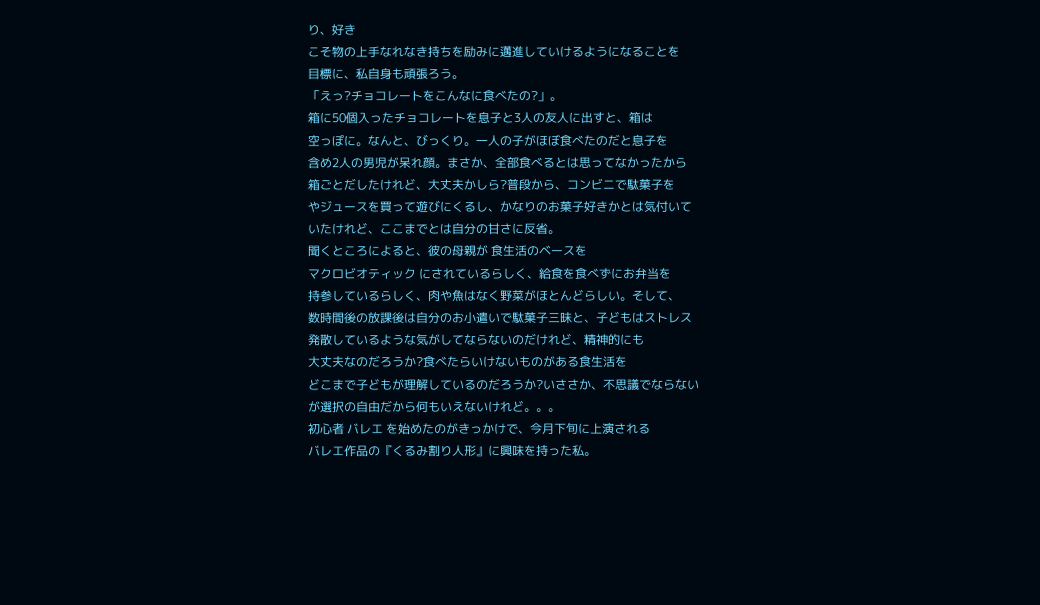り、好き
こそ物の上手なれなき持ちを励みに邁進していけるようになることを
目標に、私自身も頑張ろう。
「えっ?チョコレートをこんなに食べたの?」。
箱に50個入ったチョコレートを息子と3人の友人に出すと、箱は
空っぽに。なんと、びっくり。一人の子がほぼ食べたのだと息子を
含め2人の男児が呆れ顔。まさか、全部食べるとは思ってなかったから
箱ごとだしたけれど、大丈夫かしら?普段から、コンビニで駄菓子を
やジュースを買って遊びにくるし、かなりのお菓子好きかとは気付いて
いたけれど、ここまでとは自分の甘さに反省。
聞くところによると、彼の母親が 食生活のベースを
マクロビオティック にされているらしく、給食を食べずにお弁当を
持参しているらしく、肉や魚はなく野菜がほとんどらしい。そして、
数時間後の放課後は自分のお小遣いで駄菓子三昧と、子どもはストレス
発散しているような気がしてならないのだけれど、精神的にも
大丈夫なのだろうか?食べたらいけないものがある食生活を
どこまで子どもが理解しているのだろうか?いささか、不思議でならない
が選択の自由だから何もいえないけれど。。。
初心者 バレエ を始めたのがきっかけで、今月下旬に上演される
バレエ作品の『くるみ割り人形』に興味を持った私。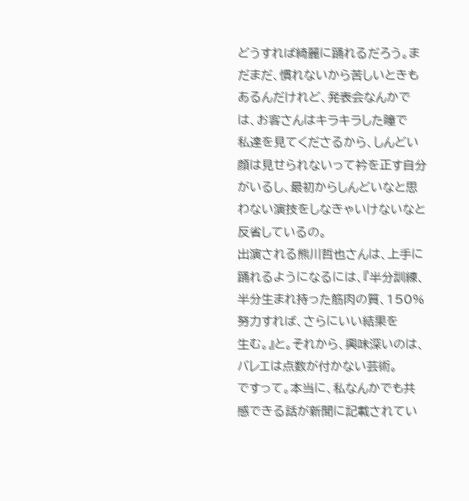どうすれば綺麗に踊れるだろう。まだまだ、慣れないから苦しいときも
あるんだけれど、発表会なんかでは、お客さんはキラキラした瞳で
私達を見てくださるから、しんどい顔は見せられないって衿を正す自分
がいるし、最初からしんどいなと思わない演技をしなきゃいけないなと
反省しているの。
出演される熊川哲也さんは、上手に踊れるようになるには、『半分訓練、
半分生まれ持った筋肉の質、150%努力すれば、さらにいい結果を
生む。』と。それから、興味深いのは、バレエは点数が付かない芸術。
ですって。本当に、私なんかでも共感できる話が新聞に記載されてい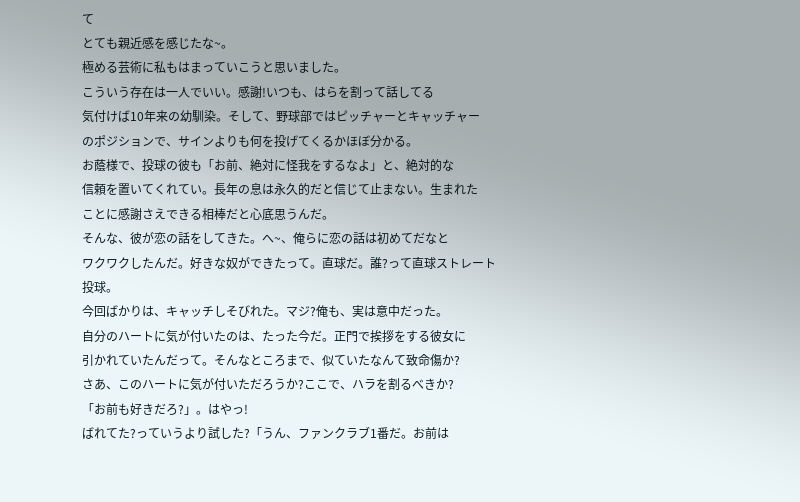て
とても親近感を感じたな~。
極める芸術に私もはまっていこうと思いました。
こういう存在は一人でいい。感謝!いつも、はらを割って話してる
気付けば10年来の幼馴染。そして、野球部ではピッチャーとキャッチャー
のポジションで、サインよりも何を投げてくるかほぼ分かる。
お蔭様で、投球の彼も「お前、絶対に怪我をするなよ」と、絶対的な
信頼を置いてくれてい。長年の息は永久的だと信じて止まない。生まれた
ことに感謝さえできる相棒だと心底思うんだ。
そんな、彼が恋の話をしてきた。へ~、俺らに恋の話は初めてだなと
ワクワクしたんだ。好きな奴ができたって。直球だ。誰?って直球ストレート
投球。
今回ばかりは、キャッチしそびれた。マジ?俺も、実は意中だった。
自分のハートに気が付いたのは、たった今だ。正門で挨拶をする彼女に
引かれていたんだって。そんなところまで、似ていたなんて致命傷か?
さあ、このハートに気が付いただろうか?ここで、ハラを割るべきか?
「お前も好きだろ?」。はやっ!
ばれてた?っていうより試した?「うん、ファンクラブ1番だ。お前は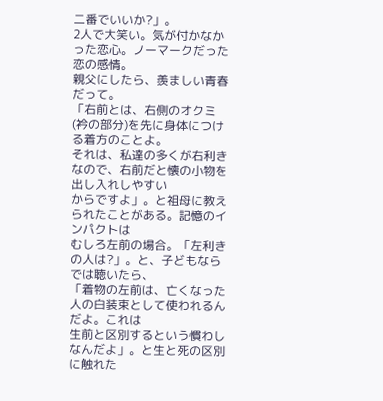二番でいいか?」。
2人で大笑い。気が付かなかった恋心。ノーマークだった恋の感情。
親父にしたら、羨ましい青春だって。
「右前とは、右側のオクミ(衿の部分)を先に身体につける着方のことよ。
それは、私達の多くが右利きなので、右前だと懐の小物を出し入れしやすい
からですよ」。と祖母に教えられたことがある。記憶のインパクトは
むしろ左前の場合。「左利きの人は?」。と、子どもならでは聴いたら、
「着物の左前は、亡くなった人の白装束として使われるんだよ。これは
生前と区別するという慣わしなんだよ」。と生と死の区別に触れた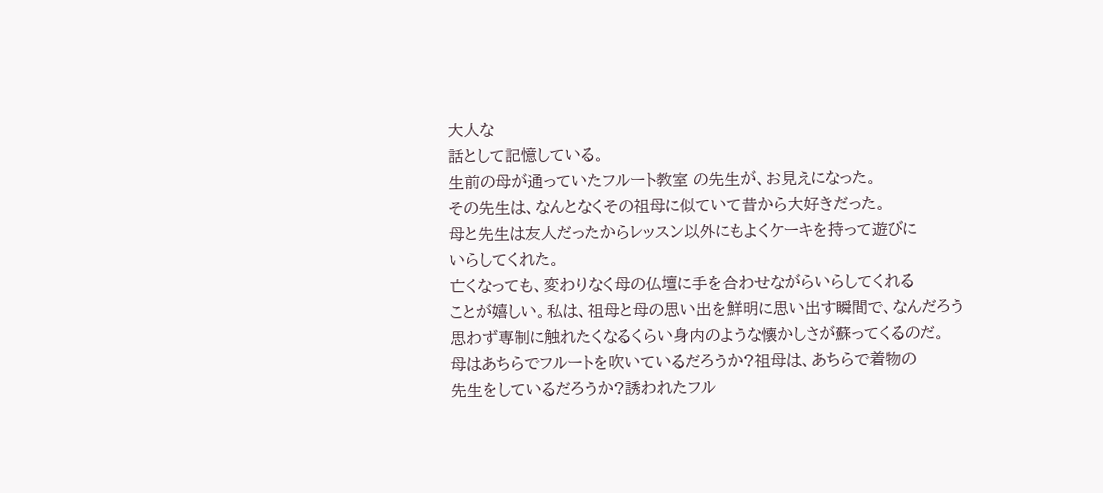大人な
話として記憶している。
生前の母が通っていたフルート教室 の先生が、お見えになった。
その先生は、なんとなくその祖母に似ていて昔から大好きだった。
母と先生は友人だったからレッスン以外にもよくケーキを持って遊びに
いらしてくれた。
亡くなっても、変わりなく母の仏壇に手を合わせながらいらしてくれる
ことが嬉しい。私は、祖母と母の思い出を鮮明に思い出す瞬間で、なんだろう
思わず専制に触れたくなるくらい身内のような懐かしさが蘇ってくるのだ。
母はあちらでフルートを吹いているだろうか?祖母は、あちらで着物の
先生をしているだろうか?誘われたフル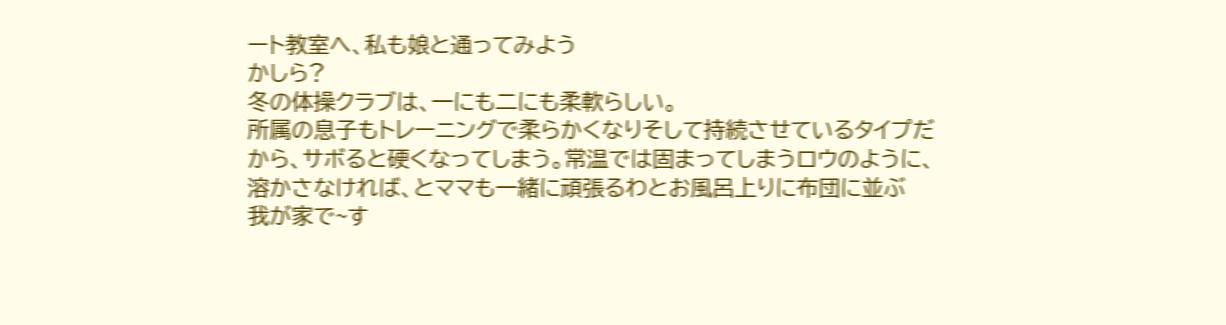ート教室へ、私も娘と通ってみよう
かしら?
冬の体操クラブは、一にも二にも柔軟らしい。
所属の息子もトレーニングで柔らかくなりそして持続させているタイプだ
から、サボると硬くなってしまう。常温では固まってしまうロウのように、
溶かさなければ、とママも一緒に頑張るわとお風呂上りに布団に並ぶ
我が家で~す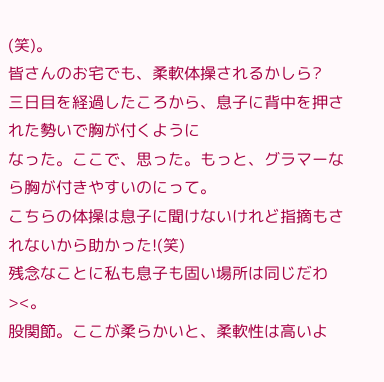(笑)。
皆さんのお宅でも、柔軟体操されるかしら?
三日目を経過したころから、息子に背中を押された勢いで胸が付くように
なった。ここで、思った。もっと、グラマーなら胸が付きやすいのにって。
こちらの体操は息子に聞けないけれど指摘もされないから助かった!(笑)
残念なことに私も息子も固い場所は同じだわ><。
股関節。ここが柔らかいと、柔軟性は高いよ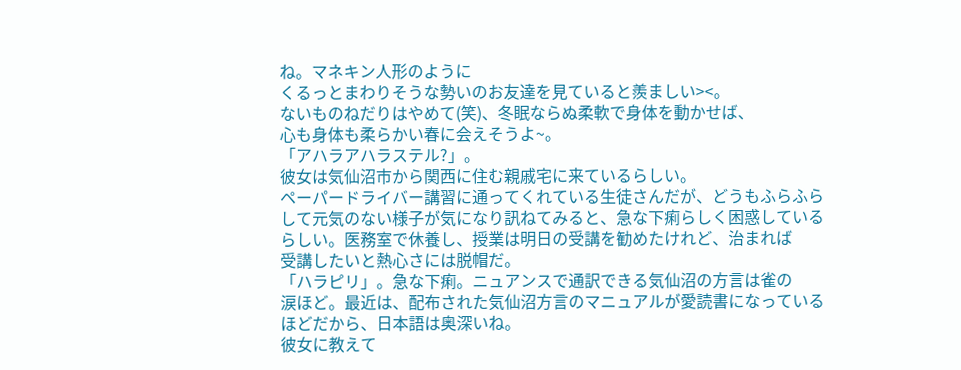ね。マネキン人形のように
くるっとまわりそうな勢いのお友達を見ていると羨ましい><。
ないものねだりはやめて(笑)、冬眠ならぬ柔軟で身体を動かせば、
心も身体も柔らかい春に会えそうよ~。
「アハラアハラステル?」。
彼女は気仙沼市から関西に住む親戚宅に来ているらしい。
ペーパードライバー講習に通ってくれている生徒さんだが、どうもふらふら
して元気のない様子が気になり訊ねてみると、急な下痢らしく困惑している
らしい。医務室で休養し、授業は明日の受講を勧めたけれど、治まれば
受講したいと熱心さには脱帽だ。
「ハラピリ」。急な下痢。ニュアンスで通訳できる気仙沼の方言は雀の
涙ほど。最近は、配布された気仙沼方言のマニュアルが愛読書になっている
ほどだから、日本語は奥深いね。
彼女に教えて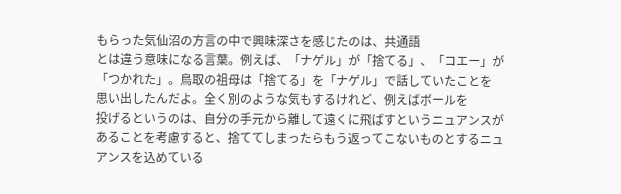もらった気仙沼の方言の中で興味深さを感じたのは、共通語
とは違う意味になる言葉。例えば、「ナゲル」が「捨てる」、「コエー」が
「つかれた」。鳥取の祖母は「捨てる」を「ナゲル」で話していたことを
思い出したんだよ。全く別のような気もするけれど、例えばボールを
投げるというのは、自分の手元から離して遠くに飛ばすというニュアンスが
あることを考慮すると、捨ててしまったらもう返ってこないものとするニュ
アンスを込めている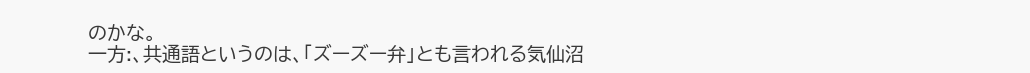のかな。
一方:、共通語というのは、「ズーズー弁」とも言われる気仙沼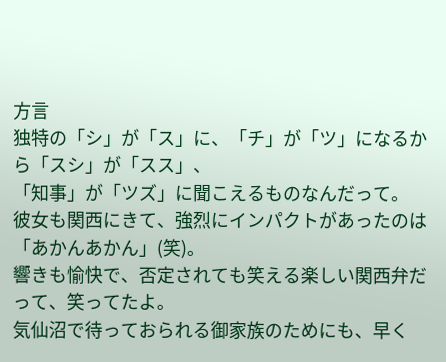方言
独特の「シ」が「ス」に、「チ」が「ツ」になるから「スシ」が「スス」、
「知事」が「ツズ」に聞こえるものなんだって。
彼女も関西にきて、強烈にインパクトがあったのは「あかんあかん」(笑)。
響きも愉快で、否定されても笑える楽しい関西弁だって、笑ってたよ。
気仙沼で待っておられる御家族のためにも、早く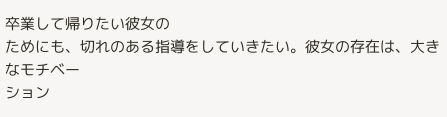卒業して帰りたい彼女の
ためにも、切れのある指導をしていきたい。彼女の存在は、大きなモチベー
ション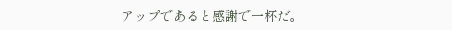アップであると感謝で一杯だ。